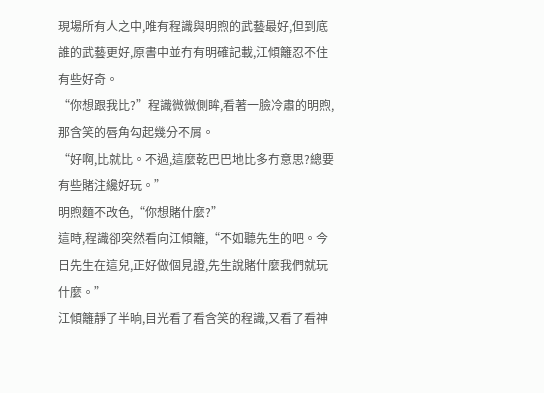現場所有人之中,唯有程識與明煦的武藝最好,但到底誰的武藝更好,原書中並冇有明確記載,江傾籬忍不住有些好奇。
“你想跟我比?”程識微微側眸,看著一臉冷肅的明煦,那含笑的唇角勾起幾分不屑。
“好啊,比就比。不過,這麼乾巴巴地比多冇意思?總要有些賭注纔好玩。”
明煦麵不改色,“你想賭什麼?”
這時,程識卻突然看向江傾籬,“不如聽先生的吧。今日先生在這兒,正好做個見證,先生說賭什麼我們就玩什麼。”
江傾籬靜了半晌,目光看了看含笑的程識,又看了看神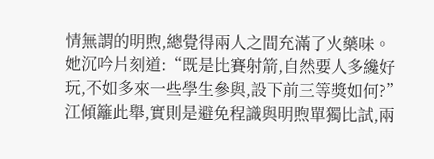情無謂的明煦,總覺得兩人之間充滿了火藥味。
她沉吟片刻道:“既是比賽射箭,自然要人多纔好玩,不如多來一些學生參與,設下前三等獎如何?”江傾籬此舉,實則是避免程識與明煦單獨比試,兩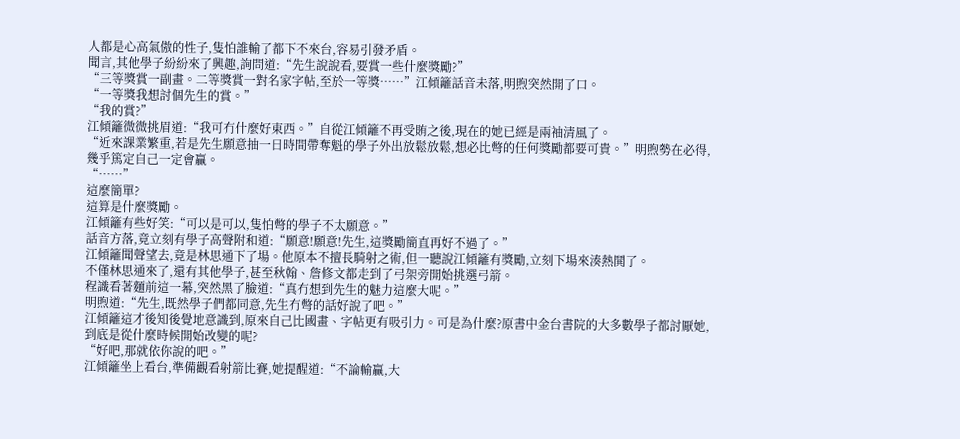人都是心高氣傲的性子,隻怕誰輸了都下不來台,容易引發矛盾。
聞言,其他學子紛紛來了興趣,詢問道:“先生說說看,要賞一些什麼獎勵?”
“三等獎賞一副畫。二等獎賞一對名家字帖,至於一等獎……”江傾籬話音未落,明煦突然開了口。
“一等獎我想討個先生的賞。”
“我的賞?”
江傾籬微微挑眉道:“我可冇什麼好東西。”自從江傾籬不再受賄之後,現在的她已經是兩袖清風了。
“近來課業繁重,若是先生願意抽一日時間帶奪魁的學子外出放鬆放鬆,想必比彆的任何獎勵都要可貴。”明煦勢在必得,幾乎篤定自己一定會贏。
“……”
這麼簡單?
這算是什麼獎勵。
江傾籬有些好笑:“可以是可以,隻怕彆的學子不太願意。”
話音方落,竟立刻有學子高聲附和道:“願意!願意!先生,這獎勵簡直再好不過了。”
江傾籬聞聲望去,竟是林思通下了場。他原本不擅長騎射之術,但一聽說江傾籬有獎勵,立刻下場來湊熱鬨了。
不僅林思通來了,還有其他學子,甚至秋翰、詹修文都走到了弓架旁開始挑選弓箭。
程識看著麵前這一幕,突然黑了臉道:“真冇想到先生的魅力這麼大呢。”
明煦道:“先生,既然學子們都同意,先生冇彆的話好說了吧。”
江傾籬這才後知後覺地意識到,原來自己比國畫、字帖更有吸引力。可是為什麼?原書中金台書院的大多數學子都討厭她,到底是從什麼時候開始改變的呢?
“好吧,那就依你說的吧。”
江傾籬坐上看台,準備觀看射箭比賽,她提醒道:“不論輸贏,大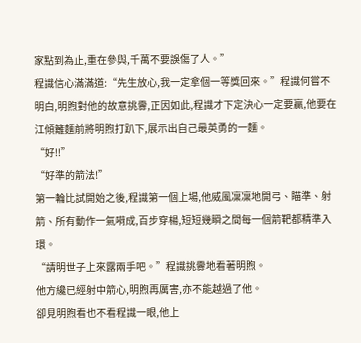家點到為止,重在參與,千萬不要誤傷了人。”
程識信心滿滿道:“先生放心,我一定拿個一等獎回來。”程識何嘗不明白,明煦對他的故意挑釁,正因如此,程識才下定決心一定要贏,他要在江傾籬麵前將明煦打趴下,展示出自己最英勇的一麵。
“好!!”
“好準的箭法!”
第一輪比試開始之後,程識第一個上場,他威風凜凜地開弓、瞄準、射箭、所有動作一氣嗬成,百步穿楊,短短幾瞬之間每一個箭靶都精準入環。
“請明世子上來露兩手吧。”程識挑釁地看著明煦。
他方纔已經射中箭心,明煦再厲害,亦不能越過了他。
卻見明煦看也不看程識一眼,他上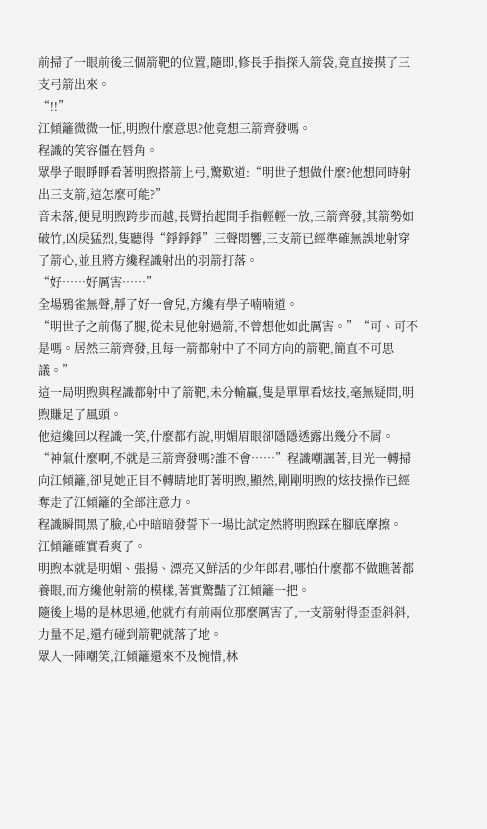前掃了一眼前後三個箭靶的位置,隨即,修長手指探入箭袋,竟直接摸了三支弓箭出來。
“!!”
江傾籬微微一怔,明煦什麼意思?他竟想三箭齊發嗎。
程識的笑容僵在唇角。
眾學子眼睜睜看著明煦搭箭上弓,驚歎道:“明世子想做什麼?他想同時射出三支箭,這怎麼可能?”
音未落,便見明煦跨步而越,長臂抬起間手指輕輕一放,三箭齊發,其箭勢如破竹,凶戾猛烈,隻聽得“錚錚錚”三聲悶響,三支箭已經準確無誤地射穿了箭心,並且將方纔程識射出的羽箭打落。
“好……好厲害……”
全場鴉雀無聲,靜了好一會兒,方纔有學子喃喃道。
“明世子之前傷了腿,從未見他射過箭,不曾想他如此厲害。”“可、可不是嗎。居然三箭齊發,且每一箭都射中了不同方向的箭靶,簡直不可思議。”
這一局明煦與程識都射中了箭靶,未分輸贏,隻是單單看炫技,毫無疑問,明煦賺足了風頭。
他這纔回以程識一笑,什麼都冇說,明媚眉眼卻隱隱透露出幾分不屑。
“神氣什麼啊,不就是三箭齊發嗎?誰不會……”程識嘲諷著,目光一轉掃向江傾籬,卻見她正目不轉睛地盯著明煦,顯然,剛剛明煦的炫技操作已經奪走了江傾籬的全部注意力。
程識瞬間黑了臉,心中暗暗發誓下一場比試定然將明煦踩在腳底摩擦。
江傾籬確實看爽了。
明煦本就是明媚、張揚、漂亮又鮮活的少年郎君,哪怕什麼都不做瞧著都養眼,而方纔他射箭的模樣,著實驚豔了江傾籬一把。
隨後上場的是林思通,他就冇有前兩位那麼厲害了,一支箭射得歪歪斜斜,力量不足,還冇碰到箭靶就落了地。
眾人一陣嘲笑,江傾籬還來不及惋惜,林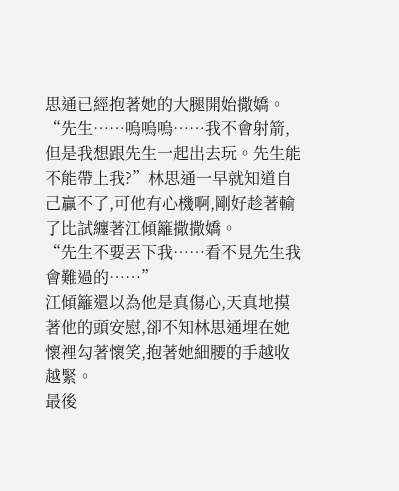思通已經抱著她的大腿開始撒嬌。
“先生……嗚嗚嗚……我不會射箭,但是我想跟先生一起出去玩。先生能不能帶上我?”林思通一早就知道自己贏不了,可他有心機啊,剛好趁著輸了比試纏著江傾籬撒撒嬌。
“先生不要丟下我……看不見先生我會難過的……”
江傾籬還以為他是真傷心,天真地摸著他的頭安慰,卻不知林思通埋在她懷裡勾著懷笑,抱著她細腰的手越收越緊。
最後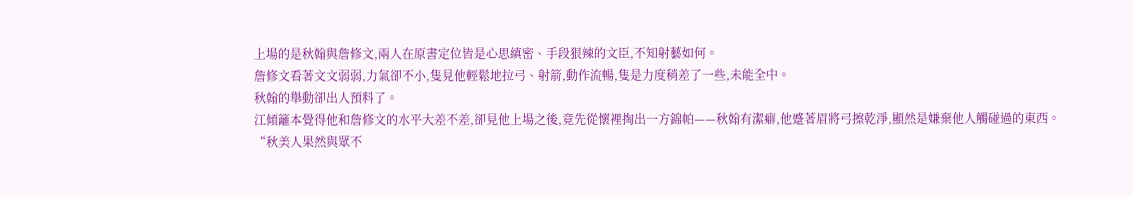上場的是秋翰與詹修文,兩人在原書定位皆是心思縝密、手段狠辣的文臣,不知射藝如何。
詹修文看著文文弱弱,力氣卻不小,隻見他輕鬆地拉弓、射箭,動作流暢,隻是力度稍差了一些,未能全中。
秋翰的舉動卻出人預料了。
江傾籬本覺得他和詹修文的水平大差不差,卻見他上場之後,竟先從懷裡掏出一方錦帕——秋翰有潔癖,他蹙著眉將弓擦乾淨,顯然是嫌棄他人觸碰過的東西。
“秋美人果然與眾不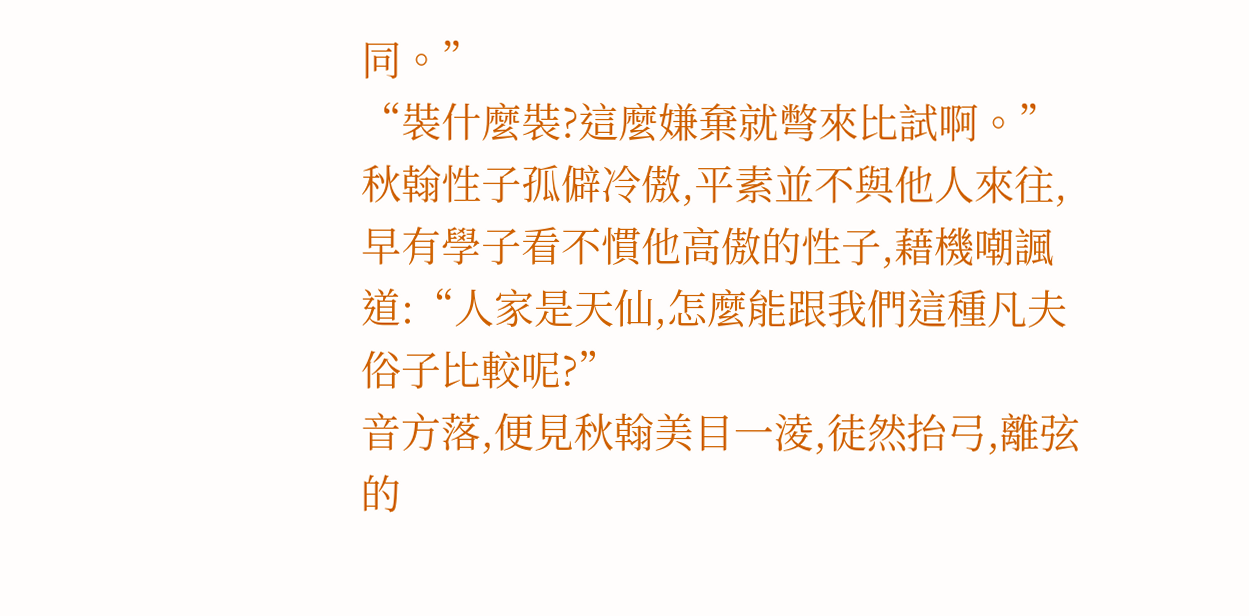同。”
“裝什麼裝?這麼嫌棄就彆來比試啊。”
秋翰性子孤僻冷傲,平素並不與他人來往,早有學子看不慣他高傲的性子,藉機嘲諷道:“人家是天仙,怎麼能跟我們這種凡夫俗子比較呢?”
音方落,便見秋翰美目一淩,徒然抬弓,離弦的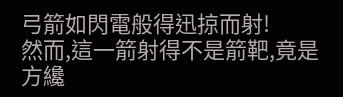弓箭如閃電般得迅掠而射!
然而,這一箭射得不是箭靶,竟是方纔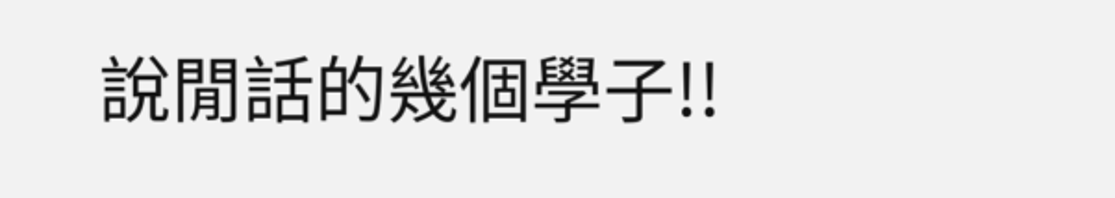說閒話的幾個學子!!